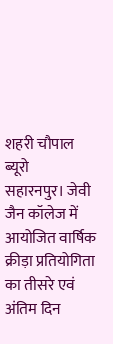शहरी चौपाल ब्यूरो
सहारनपुर। जेवी जैन कॉलेज में आयोजित वार्षिक क्रीड़ा प्रतियोगिता का तीसरे एवं अंतिम दिन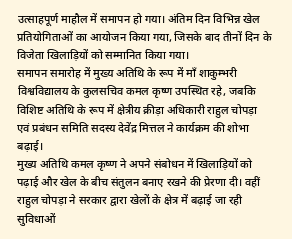उत्साहपूर्ण माहौल में समापन हो गया। अंतिम दिन विभिन्न खेल प्रतियोगिताओं का आयोजन किया गया, जिसके बाद तीनों दिन के विजेता खिलाड़ियों को सम्मानित किया गया।
समापन समारोह में मुख्य अतिथि के रूप में माँ शाकुम्भरी विश्वविद्यालय के कुलसचिव कमल कृष्ण उपस्थित रहे, जबकि विशिष्ट अतिथि के रूप में क्षेत्रीय क्रीड़ा अधिकारी राहुल चोपड़ा एवं प्रबंधन समिति सदस्य देवेंद्र मित्तल ने कार्यक्रम की शोभा बढ़ाई।
मुख्य अतिथि कमल कृष्ण ने अपने संबोधन में खिलाड़ियों को पढ़ाई और खेल के बीच संतुलन बनाए रखने की प्रेरणा दी। वहीं राहुल चोपड़ा ने सरकार द्वारा खेलों के क्षेत्र में बढ़ाई जा रही सुविधाओं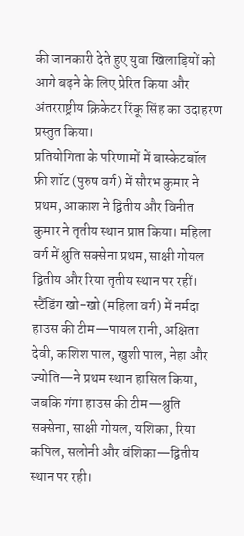की जानकारी देते हुए युवा खिलाड़ियों को आगे बढ़ने के लिए प्रेरित किया और अंतरराष्ट्रीय क्रिकेटर रिंकू सिंह का उदाहरण प्रस्तुत किया।
प्रतियोगिता के परिणामों में बास्केटबॉल फ्री शॉट (पुरुष वर्ग) में सौरभ कुमार ने प्रथम, आकाश ने द्वितीय और विनीत कुमार ने तृतीय स्थान प्राप्त किया। महिला वर्ग में श्रुति सक्सेना प्रथम, साक्षी गोयल द्वितीय और रिया तृतीय स्थान पर रहीं।
स्टैंडिंग खो-खो (महिला वर्ग) में नर्मदा हाउस की टीम—पायल रानी, अक्षिता देवी, कशिश पाल, खुशी पाल, नेहा और ज्योति—ने प्रथम स्थान हासिल किया, जबकि गंगा हाउस की टीम—श्रुति सक्सेना, साक्षी गोयल, यशिका, रिया कपिल, सलोनी और वंशिका—द्वितीय स्थान पर रही।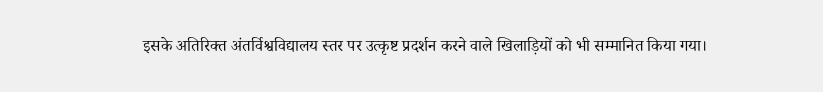इसके अतिरिक्त अंतर्विश्वविद्यालय स्तर पर उत्कृष्ट प्रदर्शन करने वाले खिलाड़ियों को भी सम्मानित किया गया।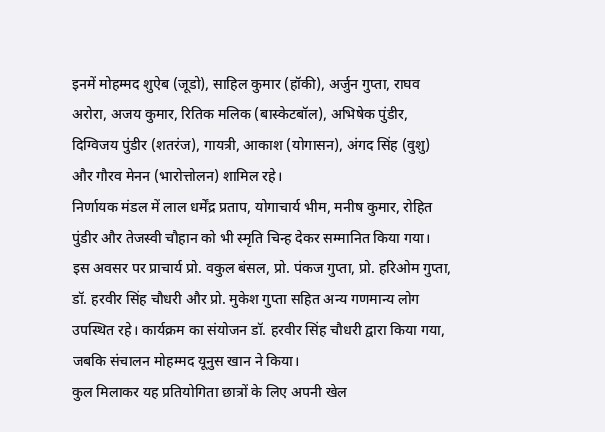इनमें मोहम्मद शुऐब (जूडो), साहिल कुमार (हॉकी), अर्जुन गुप्ता, राघव अरोरा, अजय कुमार, रितिक मलिक (बास्केटबॉल), अभिषेक पुंडीर, दिग्विजय पुंडीर (शतरंज), गायत्री, आकाश (योगासन), अंगद सिंह (वुशु) और गौरव मेनन (भारोत्तोलन) शामिल रहे।
निर्णायक मंडल में लाल धर्मेंद्र प्रताप, योगाचार्य भीम, मनीष कुमार, रोहित पुंडीर और तेजस्वी चौहान को भी स्मृति चिन्ह देकर सम्मानित किया गया।
इस अवसर पर प्राचार्य प्रो. वकुल बंसल, प्रो. पंकज गुप्ता, प्रो. हरिओम गुप्ता, डॉ. हरवीर सिंह चौधरी और प्रो. मुकेश गुप्ता सहित अन्य गणमान्य लोग उपस्थित रहे। कार्यक्रम का संयोजन डॉ. हरवीर सिंह चौधरी द्वारा किया गया, जबकि संचालन मोहम्मद यूनुस खान ने किया।
कुल मिलाकर यह प्रतियोगिता छात्रों के लिए अपनी खेल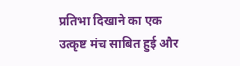प्रतिभा दिखाने का एक उत्कृष्ट मंच साबित हुई और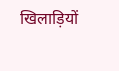खिलाड़ियों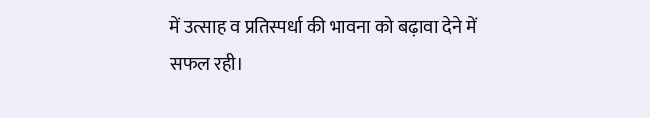में उत्साह व प्रतिस्पर्धा की भावना को बढ़ावा देने में सफल रही।